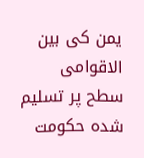یمن کی بین الاقوامی سطح پر تسلیم شدہ حکومت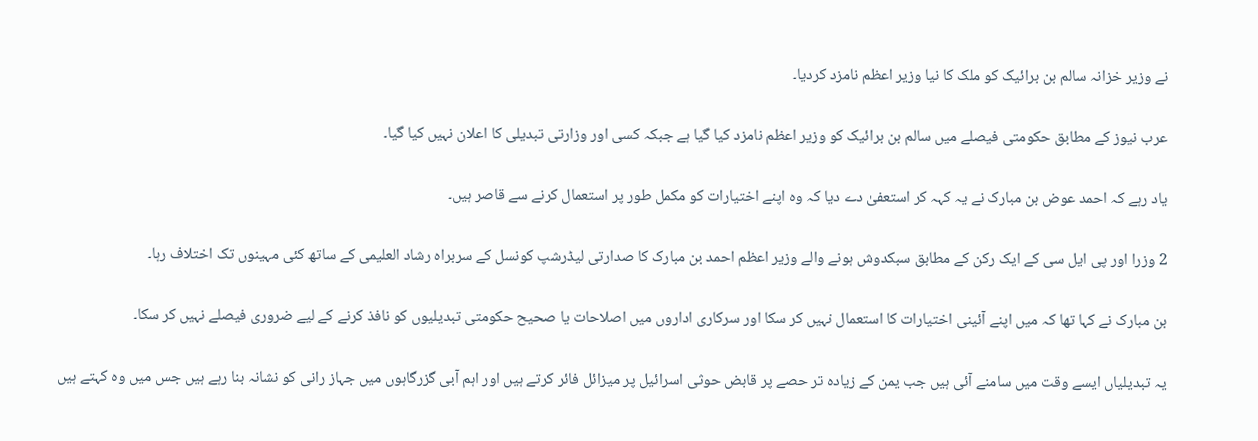نے وزیر خزانہ سالم بن برائیک کو ملک کا نیا وزیر اعظم نامزد کردیا۔

عرب نیوز کے مطابق حکومتی فیصلے میں سالم بن برائیک کو وزیر اعظم نامزد کیا گیا ہے جبکہ کسی اور وزارتی تبدیلی کا اعلان نہیں کیا گیا۔

یاد رہے کہ احمد عوض بن مبارک نے یہ کہہ کر استعفیٰ دے دیا کہ وہ اپنے اختیارات کو مکمل طور پر استعمال کرنے سے قاصر ہیں۔

2 وزرا اور پی ایل سی کے ایک رکن کے مطابق سبکدوش ہونے والے وزیر اعظم احمد بن مبارک کا صدارتی لیڈرشپ کونسل کے سربراہ رشاد العلیمی کے ساتھ کئی مہینوں تک اختلاف رہا۔

بن مبارک نے کہا تھا کہ میں اپنے آئینی اختیارات کا استعمال نہیں کر سکا اور سرکاری اداروں میں اصلاحات یا صحیح حکومتی تبدیلیوں کو نافذ کرنے کے لیے ضروری فیصلے نہیں کر سکا۔

یہ تبدیلیاں ایسے وقت میں سامنے آئی ہیں جب یمن کے زیادہ تر حصے پر قابض حوثی اسرائیل پر میزائل فائر کرتے ہیں اور اہم آبی گزرگاہوں میں جہاز رانی کو نشانہ بنا رہے ہیں جس میں وہ کہتے ہیں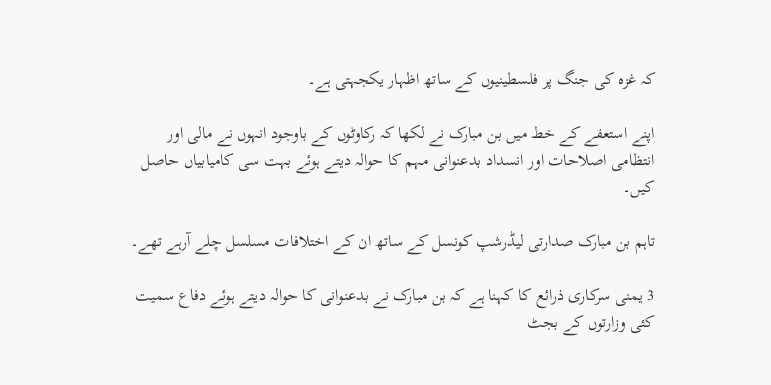کہ غزہ کی جنگ پر فلسطینیوں کے ساتھ اظہار یکجہتی ہے۔

اپنے استعفے کے خط میں بن مبارک نے لکھا کہ رکاوٹوں کے باوجود انہوں نے مالی اور انتظامی اصلاحات اور انسداد بدعنوانی مہم کا حوالہ دیتے ہوئے بہت سی کامیابیاں حاصل کیں۔

تاہم بن مبارک صدارتی لیڈرشپ کونسل کے ساتھ ان کے اختلافات مسلسل چلے آرہے تھے۔

3 یمنی سرکاری ذرائع کا کہنا ہے کہ بن مبارک نے بدعنوانی کا حوالہ دیتے ہوئے دفاع سمیت کئی وزارتوں کے بجٹ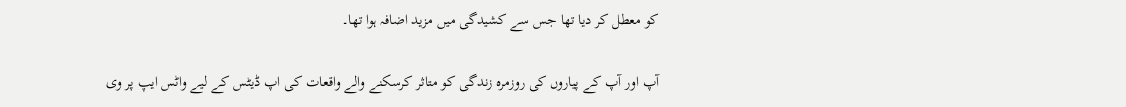کو معطل کر دیا تھا جس سے کشیدگی میں مزید اضافہ ہوا تھا۔

آپ اور آپ کے پیاروں کی روزمرہ زندگی کو متاثر کرسکنے والے واقعات کی اپ ڈیٹس کے لیے واٹس ایپ پر وی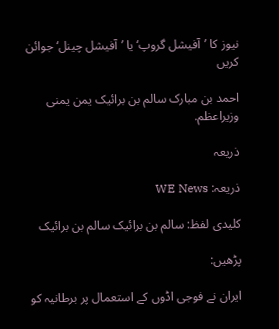نیوز کا ’آفیشل گروپ‘ یا ’آفیشل چینل‘ جوائن کریں

احمد بن مبارک سالم بن برائیک یمن یمنی وزیراعظم.

ذریعہ

ذریعہ: WE News

کلیدی لفظ: سالم بن برائیک سالم بن برائیک

پڑھیں:

ایران نے فوجی اڈوں کے استعمال پر برطانیہ کو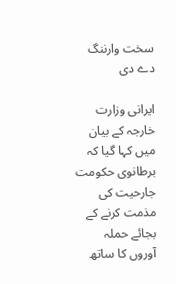سخت وارننگ دے دی

ایرانی وزارت خارجہ کے بیان میں کہا گیا کہ برطانوی حکومت جارحیت کی مذمت کرنے کے بجائے حملہ آوروں کا ساتھ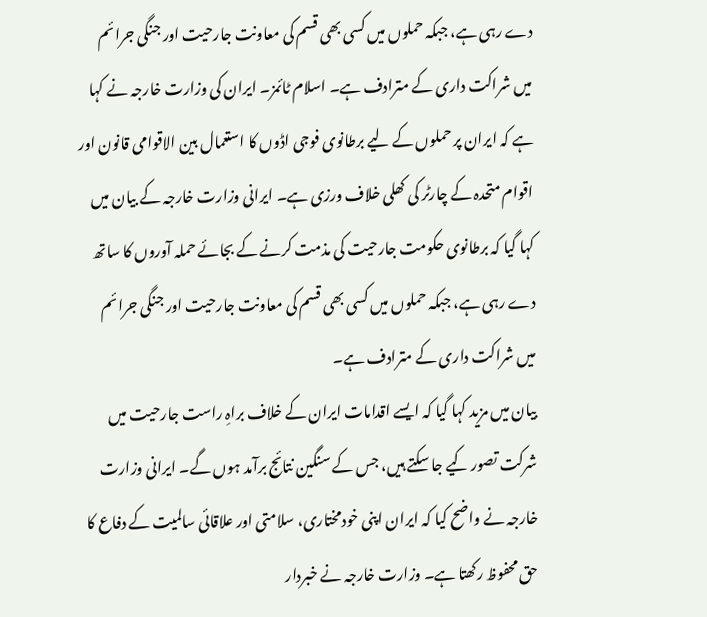دے رہی ہے، جبکہ حملوں میں کسی بھی قسم کی معاونت جارحیت اور جنگی جرائم میں شراکت داری کے مترادف ہے۔ اسلام ٹائمز۔ ایران کی وزارت خارجہ نے کہا ہے کہ ایران پر حملوں کے لیے برطانوی فوجی اڈوں کا استعمال بین الاقوامی قانون اور اقوام متحدہ کے چارٹر کی کھلی خلاف ورزی ہے۔ ایرانی وزارت خارجہ کے بیان میں کہا گیا کہ برطانوی حکومت جارحیت کی مذمت کرنے کے بجائے حملہ آوروں کا ساتھ دے رہی ہے، جبکہ حملوں میں کسی بھی قسم کی معاونت جارحیت اور جنگی جرائم میں شراکت داری کے مترادف ہے۔
بیان میں مزید کہا گیا کہ ایسے اقدامات ایران کے خلاف براہِ راست جارحیت میں شرکت تصور کیے جا سکتے ہیں، جس کے سنگین نتائج برآمد ہوں گے۔ ایرانی وزارت خارجہ نے واضح کیا کہ ایران اپنی خودمختاری، سلامتی اور علاقائی سالمیت کے دفاع کا حق محفوظ رکھتا ہے۔ وزارت خارجہ نے خبردار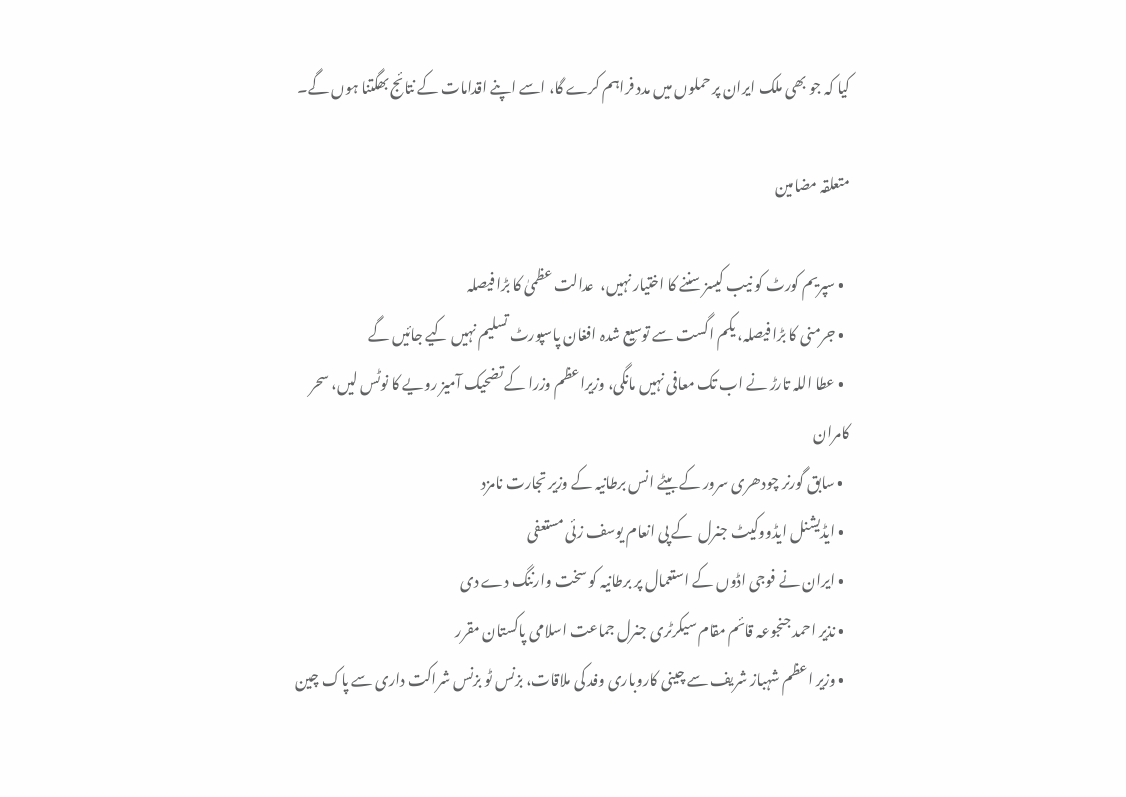کیا کہ جو بھی ملک ایران پر حملوں میں مدد فراہم کرے گا، اسے اپنے اقدامات کے نتائج بھگتنا ہوں گے۔

متعلقہ مضامین

  • سپریم کورٹ کو نیب کیسز سننے کا اختیار نہیں،  عدالت عظمیٰ کا بڑا فیصلہ
  • جرمنی کا بڑا فیصلہ، یکم اگست سے توسیع شدہ افغان پاسپورٹ تسلیم نہیں کیے جائیں گے
  • عطا اللہ تارڑ نے اب تک معافی نہیں مانگی، وزیراعظم وزرا کے تضحیک آمیز رویے کا نوٹس لیں، سحر کامران
  • سابق گورنر چودھری سرور کے بیٹے انس برطانیہ کے وزیر تجارت نامزد
  • ایڈیشنل ایڈووکیٹ جنرل  کے پی انعام یوسف زئی مستعفی
  • ایران نے فوجی اڈوں کے استعمال پر برطانیہ کو سخت وارننگ دے دی
  • نذیر احمد جنجوعہ قائم مقام سیکرٹری جنرل جماعت اسلامی پاکستان مقرر
  • وزیر اعظم شہباز شریف سے چینی کاروباری وفد کی ملاقات، بزنس ٹو بزنس شراکت داری سے پاک چین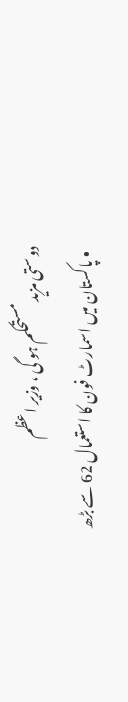دوستی مزید مستحکم ہو گی ، وزیر اعظم
  • پاکستان میں اسمارٹ فون کا استعمال 62 سے بڑھ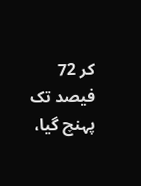کر 72 فیصد تک پہنچ گیا،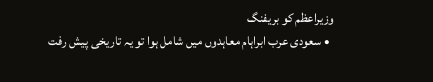وزیراعظم کو بریفنگ
  • سعودی عرب ابراہام معاہدوں میں شامل ہوا تو یہ تاریخی پیش رفت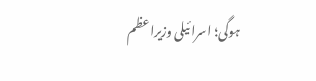ہوگی؛ اسرائیلی وزیراعظم